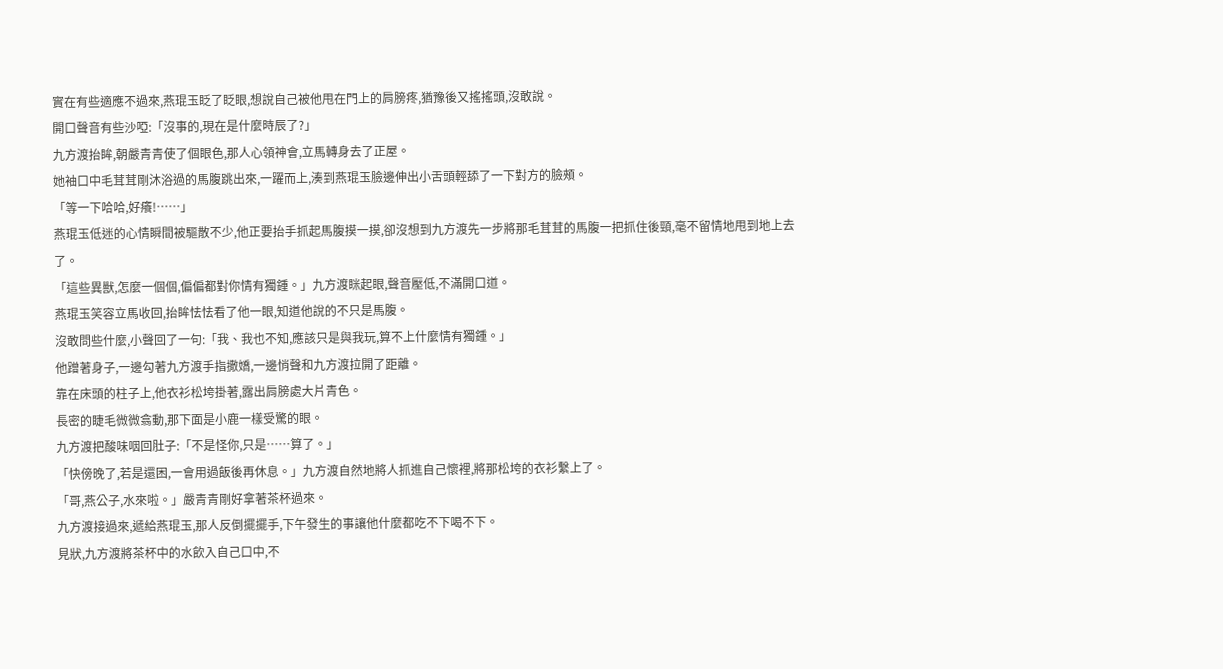實在有些適應不過來,燕琨玉眨了眨眼,想說自己被他甩在門上的肩膀疼,猶豫後又搖搖頭,沒敢說。
開口聲音有些沙啞:「沒事的,現在是什麼時辰了?」
九方渡抬眸,朝嚴青青使了個眼色,那人心領神會,立馬轉身去了正屋。
她袖口中毛茸茸剛沐浴過的馬腹跳出來,一躍而上,湊到燕琨玉臉邊伸出小舌頭輕舔了一下對方的臉頰。
「等一下哈哈,好癢!……」
燕琨玉低迷的心情瞬間被驅散不少,他正要抬手抓起馬腹摸一摸,卻沒想到九方渡先一步將那毛茸茸的馬腹一把抓住後頸,毫不留情地甩到地上去了。
「這些異獸,怎麼一個個,偏偏都對你情有獨鍾。」九方渡眯起眼,聲音壓低,不滿開口道。
燕琨玉笑容立馬收回,抬眸怯怯看了他一眼,知道他說的不只是馬腹。
沒敢問些什麼,小聲回了一句:「我、我也不知,應該只是與我玩,算不上什麼情有獨鍾。」
他蹭著身子,一邊勾著九方渡手指撒嬌,一邊悄聲和九方渡拉開了距離。
靠在床頭的柱子上,他衣衫松垮掛著,露出肩膀處大片青色。
長密的睫毛微微翕動,那下面是小鹿一樣受驚的眼。
九方渡把酸味咽回肚子:「不是怪你,只是……算了。」
「快傍晚了,若是還困,一會用過飯後再休息。」九方渡自然地將人抓進自己懷裡,將那松垮的衣衫繫上了。
「哥,燕公子,水來啦。」嚴青青剛好拿著茶杯過來。
九方渡接過來,遞給燕琨玉,那人反倒擺擺手,下午發生的事讓他什麼都吃不下喝不下。
見狀,九方渡將茶杯中的水飲入自己口中,不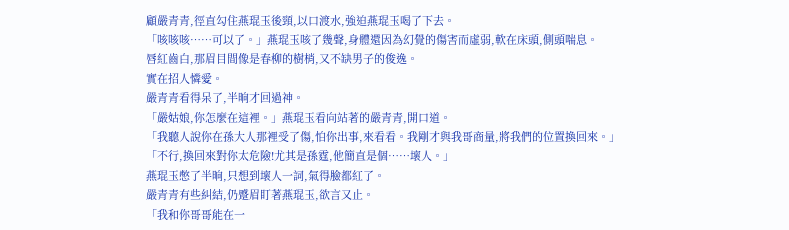顧嚴青青,徑直勾住燕琨玉後頸,以口渡水,強迫燕琨玉喝了下去。
「咳咳咳……可以了。」燕琨玉咳了幾聲,身體還因為幻覺的傷害而虛弱,軟在床頭,側頭喘息。
唇紅齒白,那眉目間像是春柳的樹梢,又不缺男子的俊逸。
實在招人憐愛。
嚴青青看得呆了,半晌才回過神。
「嚴姑娘,你怎麼在這裡。」燕琨玉看向站著的嚴青青,開口道。
「我聽人說你在孫大人那裡受了傷,怕你出事,來看看。我剛才與我哥商量,將我們的位置換回來。」
「不行,換回來對你太危險!尤其是孫霆,他簡直是個……壞人。」
燕琨玉憋了半晌,只想到壞人一詞,氣得臉都紅了。
嚴青青有些糾結,仍蹙眉盯著燕琨玉,欲言又止。
「我和你哥哥能在一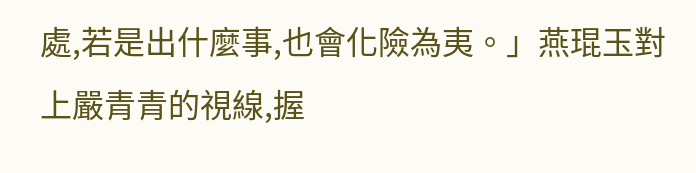處,若是出什麼事,也會化險為夷。」燕琨玉對上嚴青青的視線,握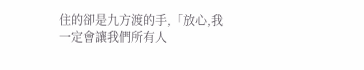住的卻是九方渡的手,「放心,我一定會讓我們所有人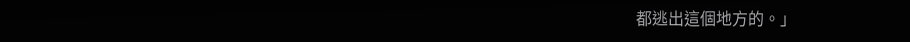都逃出這個地方的。」